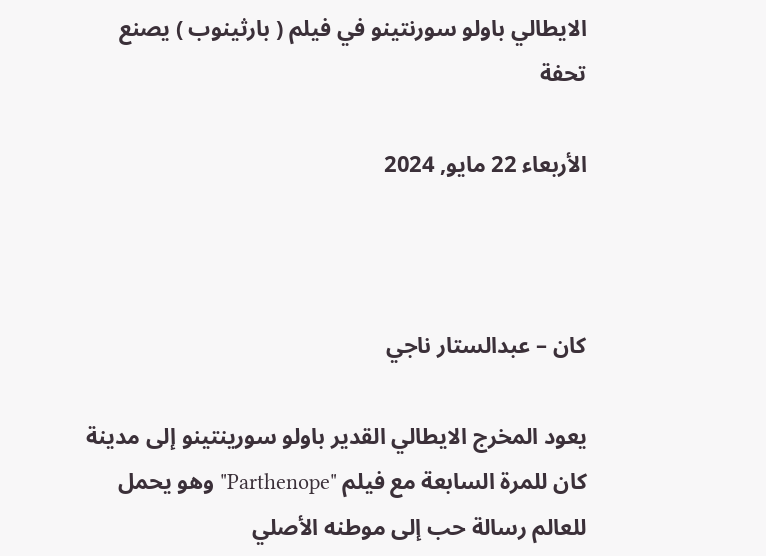الايطالي باولو سورنتينو في فيلم ( بارثينوب ) يصنع تحفة

الأربعاء 22 مايو, 2024



كان – عبدالستار ناجي

يعود المخرج الايطالي القدير باولو سورينتينو إلى مدينة كان للمرة السابعة مع فيلم "Parthenope" وهو يحمل للعالم رسالة حب إلى موطنه الأصلي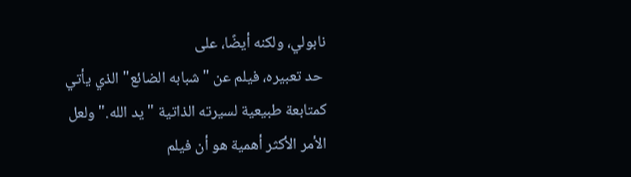نابولي، ولكنه أيضًا، على
 حد تعبيره، فيلم عن "شبابه الضائع" الذي يأتي كمتابعة طبيعية لسيرته الذاتية " يد الله." ولعل الأمر الأكثر أهمية هو أن فيلم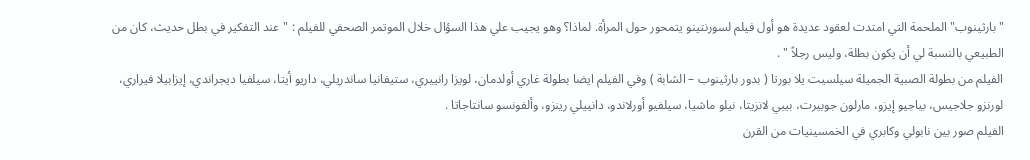"بارثينوب" الملحمة التي امتدت لعقود عديدة هو أول فيلم لسورنتينو يتمحور حول المرأة. لماذا؟ وهو يجيب علي هذا السؤال خلال الموتمر الصحفي للفيلم : "عند التفكير في بطل حديث، كان من الطبيعي بالنسبة لي أن يكون بطلة، وليس رجلاً " .
الفيلم من بطولة الصبية الجميلة سيلسيت يلا بورتا ( بدور بارثينوب – الشابة ) وفي الفيلم ايضا بطولة غاري أولدمان، لويزا رانييري، ستيفانيا ساندريلي، داريو أيتا، سيلفيا ديجراندي، إيزابيلا فيراري، لورنزو جلاجيس، بياجيو إيزو، مارلون جوبيرت، بيبي لانزيتا، نيلو ماشيا، سيلفيو أورلاندو، دانييلي رينزو، وألفونسو سانتاجاتا .
الفيلم صور بين نابولي وكابري في الخمسينيات من القرن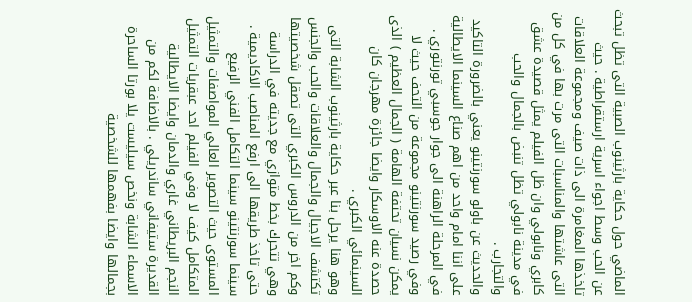الماضي حول حكاية بارثينوب الصبية التى تظل تبحث عن الحب وسط اجواء اسرية ارستقراطية . حيث تاخذها المغامرة الى ذات صيف ومجموعة العلاقات التى عاشتها والمناسبات التى مرت بها في كل من كابري ونابولي وان ظل الفيلم يمثل قصيدة عشق في مدينة نابولي تظل تنبض بالجمال والحب والتجارب .
والحديث عن باولو سورنتينو يعني بالضرورة التاكيد على اننا امام واحد من اهم صناع السينما الايطالية في المرحلة الراهنة الى جوار جوسبي تورنتوري .
وفي رصيد سورنتينو مجموعة من التحف حيث لا يمكن نسيان تحتفة الهامة ( الجمال العظيم ) الذى حصدة عنه الاوسكار وايضا جائزة مهرجان كان السينمائي الكبري .
وهو هنا يرحل بنا عبر حكاية بارثينوب الشابة التى تكتشف الاجيال والجمال والعلاقات والحب والجنس وكم اخر من الدروس الكبري التى تصقل شخصيتها وهي تتحرك بخط متوازي مع جديته في الدراسة حتى تاخذ طريقها الى ارفع المناصب الاكاديمية .
سينما سورنتينو سينما التكامل الفني الرفيع المستوى حيث التصوير العالي المواصفات والتمثيل المتكامل كيف لا وفي الفيلم احد عبقريات التمثيل النجم البريطاني غاري والدمان وايضا الايطالية القديرة ستيفاني ساندريلي . بالاضافة لكم من الاسماء الشابة ونخص سيليست يلا بورتا الساحرة بجمالها وايضا بفهمها للشخصية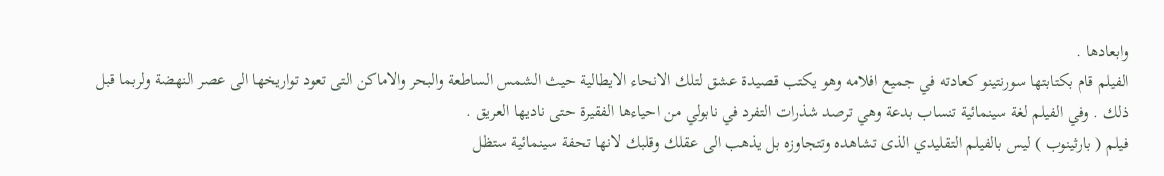وابعادها .
الفيلم قام بكتابتها سورنتينو كعادته في جميع افلامه وهو يكتب قصيدة عشق لتلك الانحاء الايطالية حيث الشمس الساطعة والبحر والاماكن التى تعود تواريخها الى عصر النهضة ولربما قبل ذلك . وفي الفيلم لغة سينمائية تنساب بدعة وهي ترصد شذرات التفرد في نابولي من احياءها الفقيرة حتى ناديها العريق .
فيلم ( بارثينوب ) ليس بالفيلم التقليدي الذى تشاهده وتتجاوزه بل يذهب الى عقلك وقلبك لانها تحفة سينمائية ستظل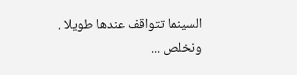السينما تتواقف عندها طويلا .
ونخلص ...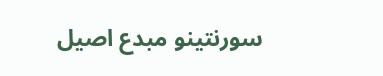سورنتينو مبدع اصيل